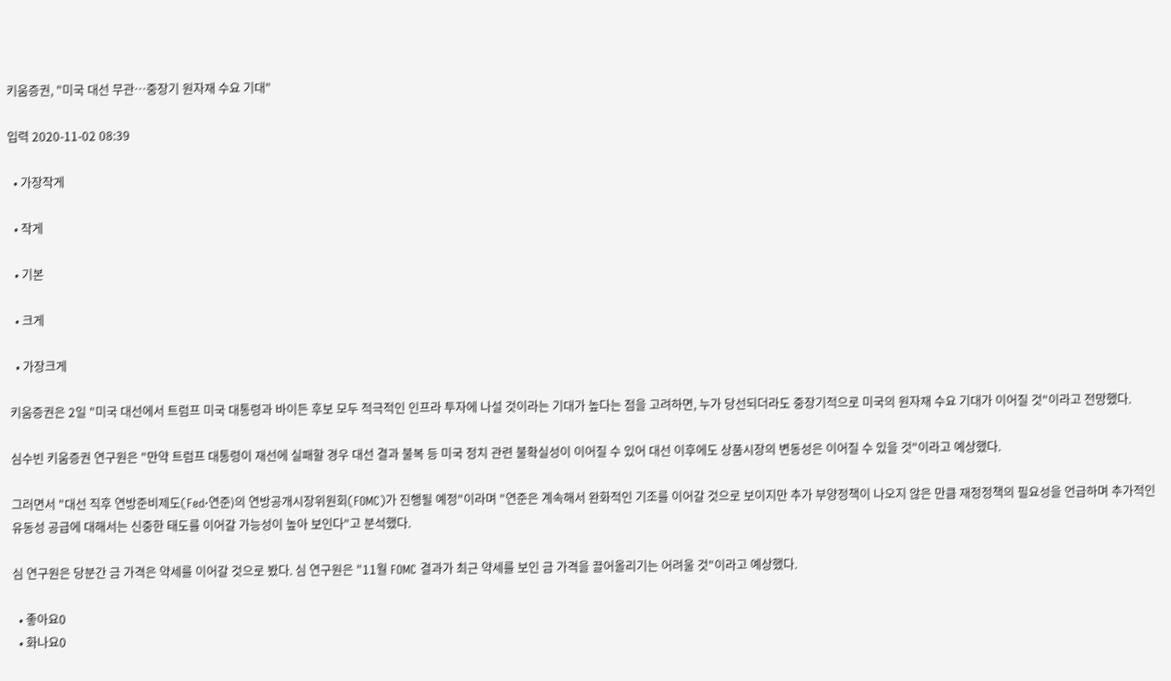키움증권, "미국 대선 무관…중장기 원자재 수요 기대"

입력 2020-11-02 08:39

  • 가장작게

  • 작게

  • 기본

  • 크게

  • 가장크게

키움증권은 2일 "미국 대선에서 트럼프 미국 대통령과 바이든 후보 모두 적극적인 인프라 투자에 나설 것이라는 기대가 높다는 점을 고려하면, 누가 당선되더라도 중장기적으로 미국의 원자재 수요 기대가 이어질 것"이라고 전망했다.

심수빈 키움증권 연구원은 "만약 트럼프 대통령이 재선에 실패할 경우 대선 결과 불복 등 미국 정치 관련 불확실성이 이어질 수 있어 대선 이후에도 상품시장의 변동성은 이어질 수 있을 것"이라고 예상했다.

그러면서 "대선 직후 연방준비제도(Fed·연준)의 연방공개시장위원회(FOMC)가 진행될 예정"이라며 "연준은 계속해서 완화적인 기조를 이어갈 것으로 보이지만 추가 부양정책이 나오지 않은 만큼 재정정책의 필요성을 언급하며 추가적인 유동성 공급에 대해서는 신중한 태도를 이어갈 가능성이 높아 보인다"고 분석했다.

심 연구원은 당분간 금 가격은 약세를 이어갈 것으로 봤다. 심 연구원은 "11월 FOMC 결과가 최근 약세를 보인 금 가격을 끌어올리기는 어려울 것"이라고 예상했다.

  • 좋아요0
  • 화나요0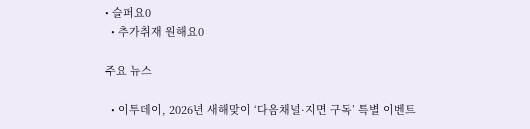• 슬퍼요0
  • 추가취재 원해요0

주요 뉴스

  • 이투데이, 2026년 새해맞이 ‘다음채널·지면 구독’ 특별 이벤트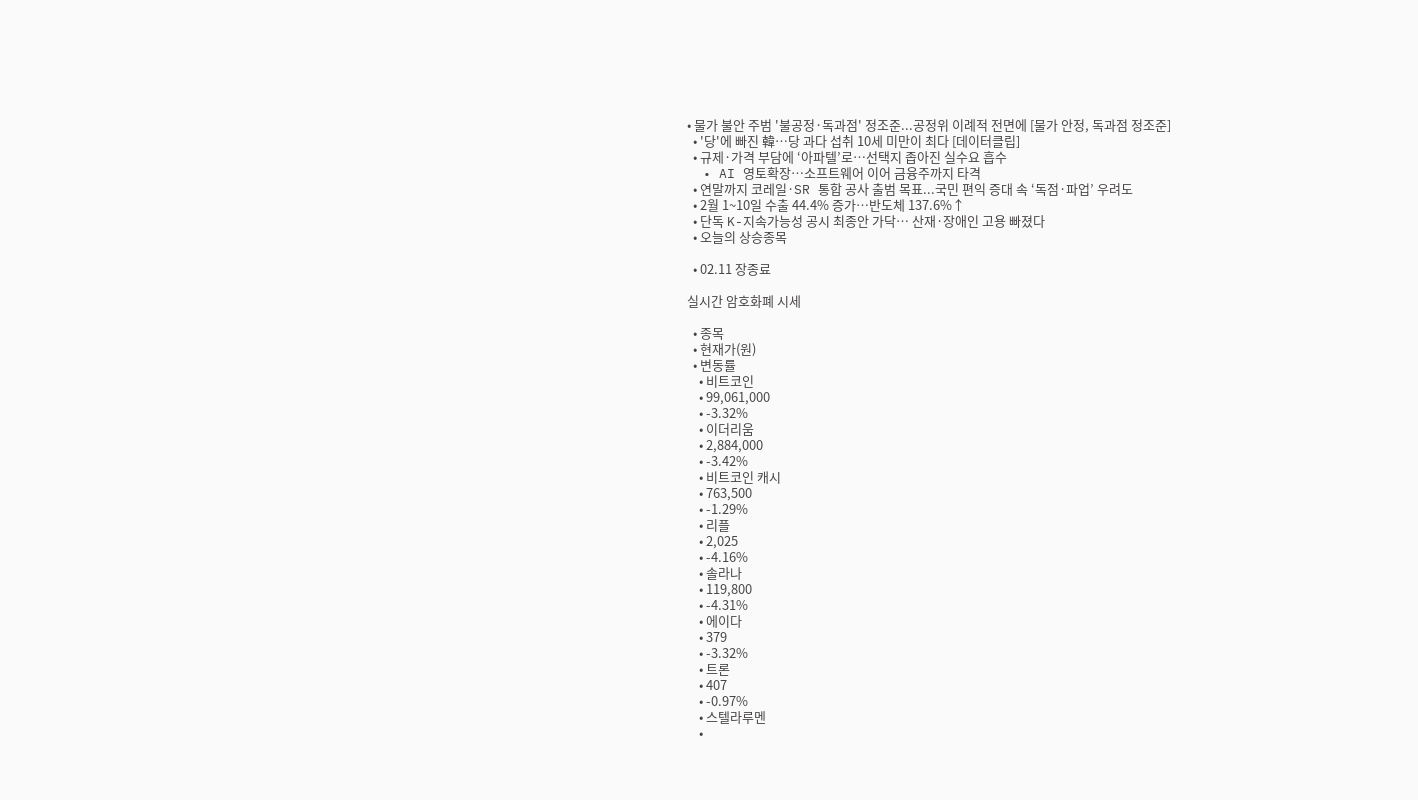• 물가 불안 주범 '불공정·독과점' 정조준...공정위 이례적 전면에 [물가 안정, 독과점 정조준]
  • '당'에 빠진 韓…당 과다 섭취 10세 미만이 최다 [데이터클립]
  • 규제·가격 부담에 ‘아파텔’로…선택지 좁아진 실수요 흡수
  • AI 영토확장⋯소프트웨어 이어 금융주까지 타격
  • 연말까지 코레일·SR 통합 공사 출범 목표...국민 편익 증대 속 ‘독점·파업’ 우려도
  • 2월 1~10일 수출 44.4% 증가⋯반도체 137.6%↑
  • 단독 K-지속가능성 공시 최종안 가닥… 산재·장애인 고용 빠졌다
  • 오늘의 상승종목

  • 02.11 장종료

실시간 암호화폐 시세

  • 종목
  • 현재가(원)
  • 변동률
    • 비트코인
    • 99,061,000
    • -3.32%
    • 이더리움
    • 2,884,000
    • -3.42%
    • 비트코인 캐시
    • 763,500
    • -1.29%
    • 리플
    • 2,025
    • -4.16%
    • 솔라나
    • 119,800
    • -4.31%
    • 에이다
    • 379
    • -3.32%
    • 트론
    • 407
    • -0.97%
    • 스텔라루멘
    •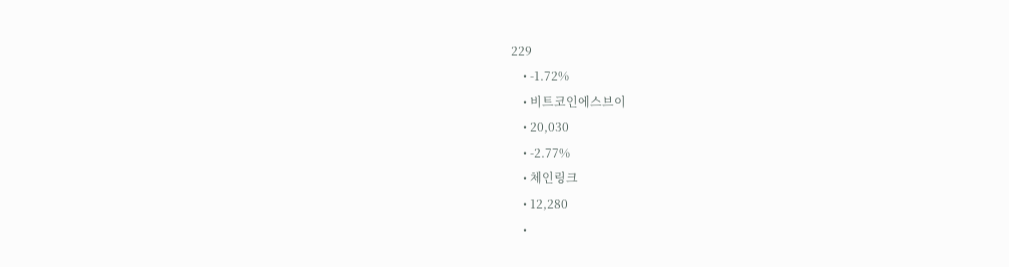229
    • -1.72%
    • 비트코인에스브이
    • 20,030
    • -2.77%
    • 체인링크
    • 12,280
    •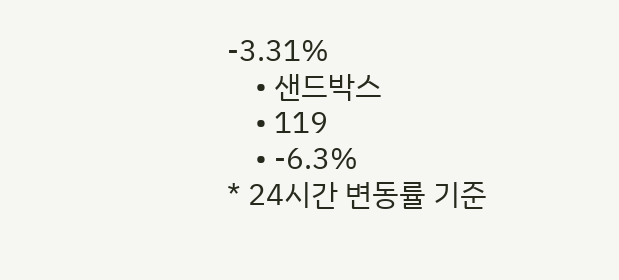-3.31%
    • 샌드박스
    • 119
    • -6.3%
* 24시간 변동률 기준